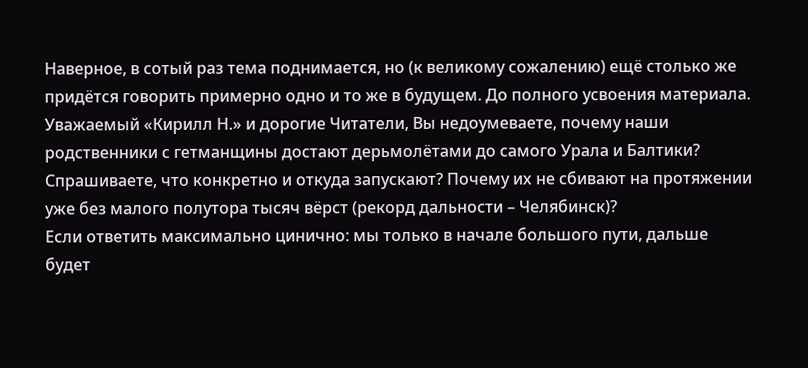Наверное, в сотый раз тема поднимается, но (к великому сожалению) ещё столько же придётся говорить примерно одно и то же в будущем. До полного усвоения материала. Уважаемый «Кирилл Н.» и дорогие Читатели, Вы недоумеваете, почему наши родственники с гетманщины достают дерьмолётами до самого Урала и Балтики? Спрашиваете, что конкретно и откуда запускают? Почему их не сбивают на протяжении уже без малого полутора тысяч вёрст (рекорд дальности – Челябинск)?
Если ответить максимально цинично: мы только в начале большого пути, дальше будет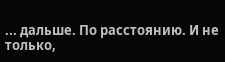... дальше. По расстоянию. И не только,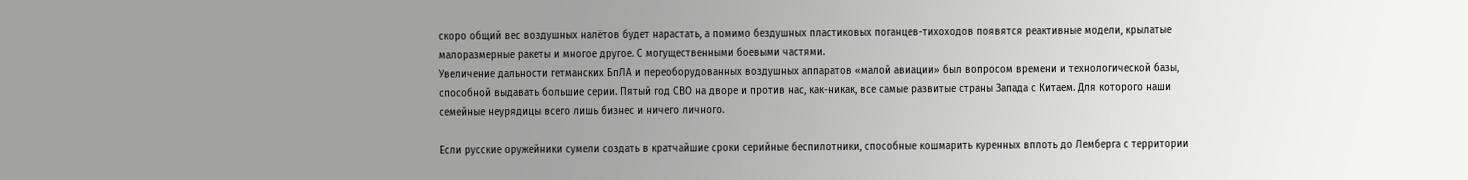скоро общий вес воздушных налётов будет нарастать, а помимо бездушных пластиковых поганцев-тихоходов появятся реактивные модели, крылатые малоразмерные ракеты и многое другое. С могущественными боевыми частями.
Увеличение дальности гетманских БпЛА и переоборудованных воздушных аппаратов «малой авиации» был вопросом времени и технологической базы, способной выдавать большие серии. Пятый год СВО на дворе и против нас, как-никак, все самые развитые страны Запада с Китаем. Для которого наши семейные неурядицы всего лишь бизнес и ничего личного.

Если русские оружейники сумели создать в кратчайшие сроки серийные беспилотники, способные кошмарить куренных вплоть до Лемберга с территории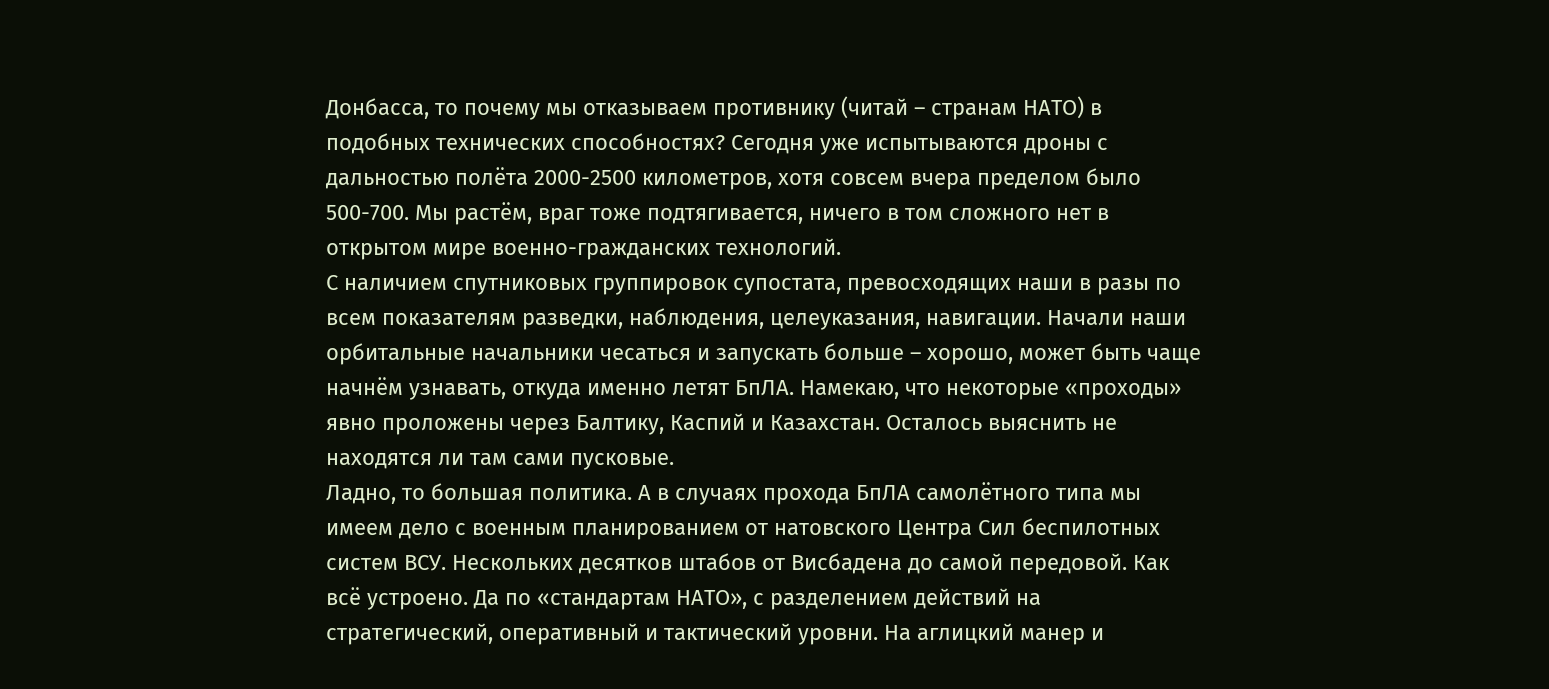Донбасса, то почему мы отказываем противнику (читай – странам НАТО) в подобных технических способностях? Сегодня уже испытываются дроны с дальностью полёта 2000-2500 километров, хотя совсем вчера пределом было 500-700. Мы растём, враг тоже подтягивается, ничего в том сложного нет в открытом мире военно-гражданских технологий.
С наличием спутниковых группировок супостата, превосходящих наши в разы по всем показателям разведки, наблюдения, целеуказания, навигации. Начали наши орбитальные начальники чесаться и запускать больше – хорошо, может быть чаще начнём узнавать, откуда именно летят БпЛА. Намекаю, что некоторые «проходы» явно проложены через Балтику, Каспий и Казахстан. Осталось выяснить не находятся ли там сами пусковые.
Ладно, то большая политика. А в случаях прохода БпЛА самолётного типа мы имеем дело с военным планированием от натовского Центра Сил беспилотных систем ВСУ. Нескольких десятков штабов от Висбадена до самой передовой. Как всё устроено. Да по «стандартам НАТО», с разделением действий на стратегический, оперативный и тактический уровни. На аглицкий манер и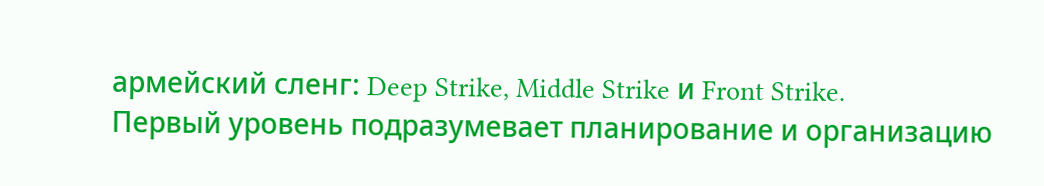армейский сленг: Deep Strike, Middle Strike и Front Strike.
Первый уровень подразумевает планирование и организацию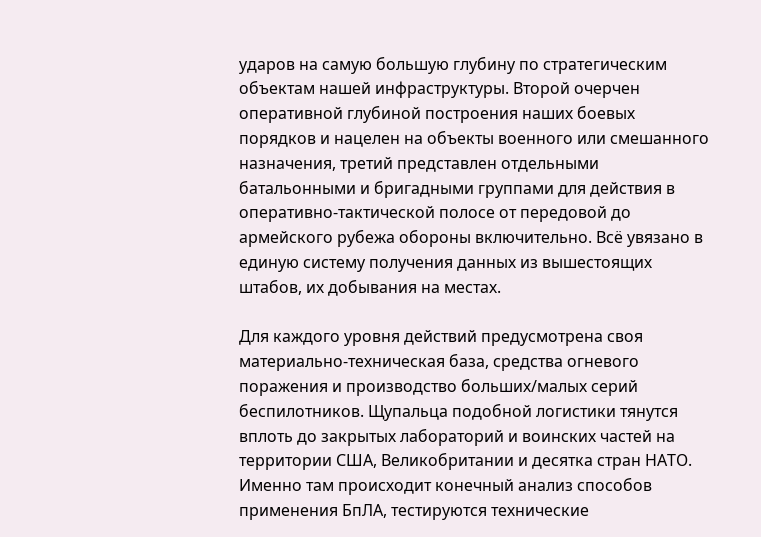ударов на самую большую глубину по стратегическим объектам нашей инфраструктуры. Второй очерчен оперативной глубиной построения наших боевых порядков и нацелен на объекты военного или смешанного назначения, третий представлен отдельными батальонными и бригадными группами для действия в оперативно-тактической полосе от передовой до армейского рубежа обороны включительно. Всё увязано в единую систему получения данных из вышестоящих штабов, их добывания на местах.

Для каждого уровня действий предусмотрена своя материально-техническая база, средства огневого поражения и производство больших/малых серий беспилотников. Щупальца подобной логистики тянутся вплоть до закрытых лабораторий и воинских частей на территории США, Великобритании и десятка стран НАТО. Именно там происходит конечный анализ способов применения БпЛА, тестируются технические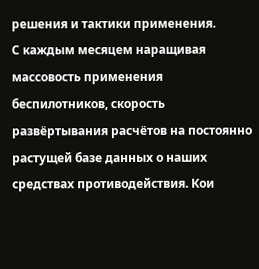решения и тактики применения.
С каждым месяцем наращивая массовость применения беспилотников, скорость развёртывания расчётов на постоянно растущей базе данных о наших средствах противодействия. Кои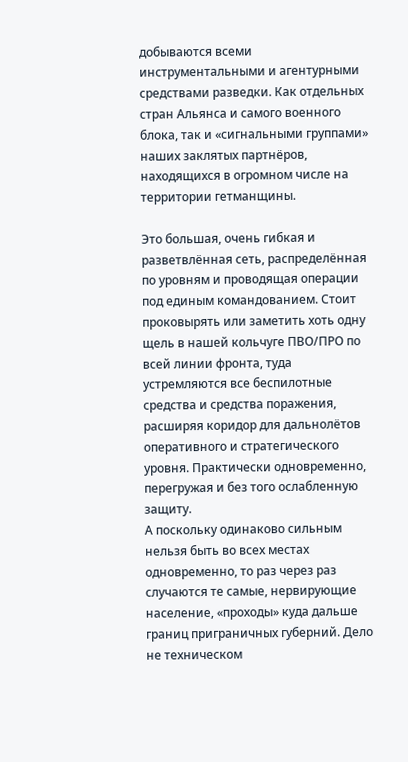добываются всеми инструментальными и агентурными средствами разведки. Как отдельных стран Альянса и самого военного блока, так и «сигнальными группами» наших заклятых партнёров, находящихся в огромном числе на территории гетманщины.

Это большая, очень гибкая и разветвлённая сеть, распределённая по уровням и проводящая операции под единым командованием. Стоит проковырять или заметить хоть одну щель в нашей кольчуге ПВО/ПРО по всей линии фронта, туда устремляются все беспилотные средства и средства поражения, расширяя коридор для дальнолётов оперативного и стратегического уровня. Практически одновременно, перегружая и без того ослабленную защиту.
А поскольку одинаково сильным нельзя быть во всех местах одновременно, то раз через раз случаются те самые, нервирующие население, «проходы» куда дальше границ приграничных губерний. Дело не техническом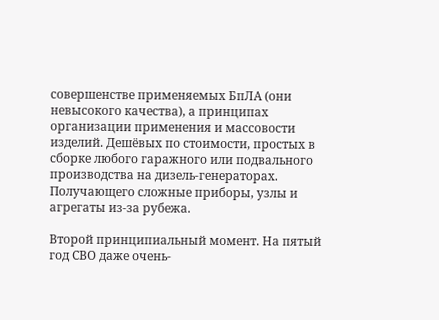совершенстве применяемых БпЛА (они невысокого качества), а принципах организации применения и массовости изделий. Дешёвых по стоимости, простых в сборке любого гаражного или подвального производства на дизель-генераторах. Получающего сложные приборы, узлы и агрегаты из-за рубежа.

Второй принципиальный момент. На пятый год СВО даже очень-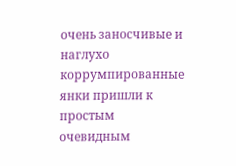очень заносчивые и наглухо коррумпированные янки пришли к простым очевидным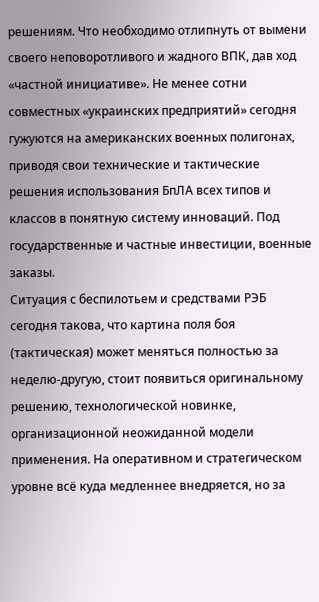решениям. Что необходимо отлипнуть от вымени своего неповоротливого и жадного ВПК, дав ход «частной инициативе». Не менее сотни совместных «украинских предприятий» сегодня гужуются на американских военных полигонах, приводя свои технические и тактические решения использования БпЛА всех типов и классов в понятную систему инноваций. Под государственные и частные инвестиции, военные заказы.
Ситуация с беспилотьем и средствами РЭБ сегодня такова, что картина поля боя (тактическая) может меняться полностью за неделю-другую, стоит появиться оригинальному решению, технологической новинке, организационной неожиданной модели применения. На оперативном и стратегическом уровне всё куда медленнее внедряется, но за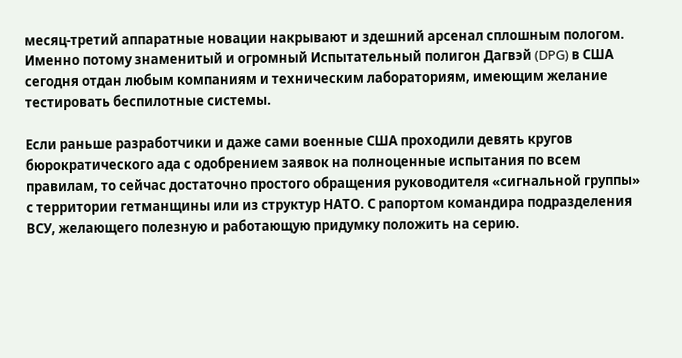месяц-третий аппаратные новации накрывают и здешний арсенал сплошным пологом.
Именно потому знаменитый и огромный Испытательный полигон Дагвэй (DPG) в США сегодня отдан любым компаниям и техническим лабораториям, имеющим желание тестировать беспилотные системы.

Если раньше разработчики и даже сами военные США проходили девять кругов бюрократического ада с одобрением заявок на полноценные испытания по всем правилам, то сейчас достаточно простого обращения руководителя «сигнальной группы» с территории гетманщины или из структур НАТО. С рапортом командира подразделения ВСУ, желающего полезную и работающую придумку положить на серию.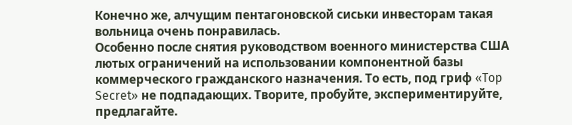Конечно же, алчущим пентагоновской сиськи инвесторам такая вольница очень понравилась.
Особенно после снятия руководством военного министерства США лютых ограничений на использовании компонентной базы коммерческого гражданского назначения. То есть, под гриф «Top Secret» не подпадающих. Творите, пробуйте, экспериментируйте, предлагайте.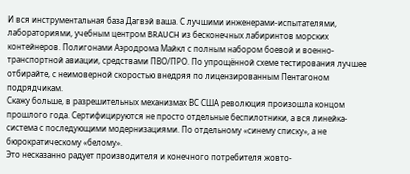И вся инструментальная база Дагвэй ваша. С лучшими инженерами-испытателями, лабораториями, учебным центром BRAUCH из бесконечных лабиринтов морских контейнеров. Полигонами Аэродрома Майкл с полным набором боевой и военно-транспортной авиации, средствами ПВО/ПРО. По упрощённой схеме тестирования лучшее отбирайте, с неимоверной скоростью внедряя по лицензированным Пентагоном подрядчикам.
Скажу больше, в разрешительных механизмах ВС США революция произошла концом прошлого года. Сертифицируются не просто отдельные беспилотники, а вся линейка-система с последующими модернизациями. По отдельному «синему списку», а не бюрократическому «белому».
Это несказанно радует производителя и конечного потребителя жовто-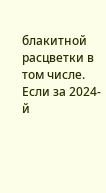блакитной расцветки в том числе. Если за 2024-й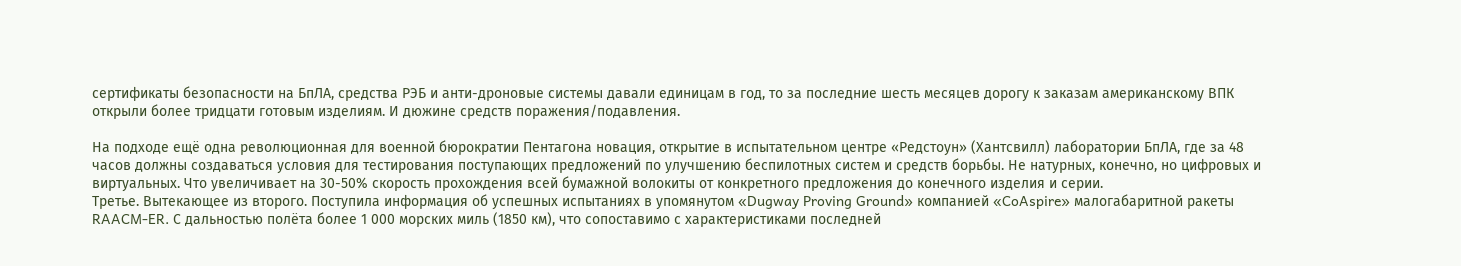сертификаты безопасности на БпЛА, средства РЭБ и анти-дроновые системы давали единицам в год, то за последние шесть месяцев дорогу к заказам американскому ВПК открыли более тридцати готовым изделиям. И дюжине средств поражения/подавления.

На подходе ещё одна революционная для военной бюрократии Пентагона новация, открытие в испытательном центре «Редстоун» (Хантсвилл) лаборатории БпЛА, где за 48 часов должны создаваться условия для тестирования поступающих предложений по улучшению беспилотных систем и средств борьбы. Не натурных, конечно, но цифровых и виртуальных. Что увеличивает на 30-50% скорость прохождения всей бумажной волокиты от конкретного предложения до конечного изделия и серии.
Третье. Вытекающее из второго. Поступила информация об успешных испытаниях в упомянутом «Dugway Proving Ground» компанией «CoAspire» малогабаритной ракеты RAACM-ER. С дальностью полёта более 1 000 морских миль (1850 км), что сопоставимо с характеристиками последней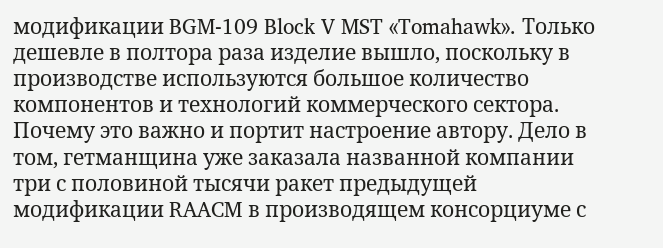модификации BGM-109 Block V MST «Tomahawk». Только дешевле в полтора раза изделие вышло, поскольку в производстве используются большое количество компонентов и технологий коммерческого сектора.
Почему это важно и портит настроение автору. Дело в том, гетманщина уже заказала названной компании три с половиной тысячи ракет предыдущей модификации RAACM в производящем консорциуме с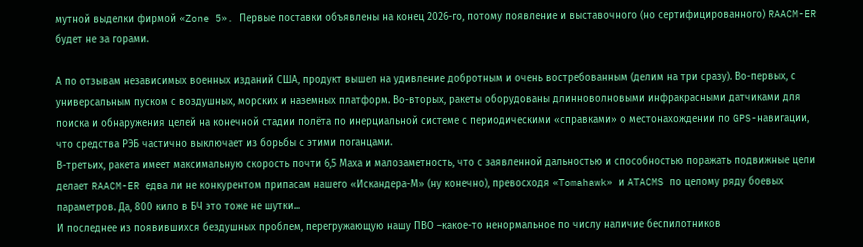мутной выделки фирмой «Zone 5». Первые поставки объявлены на конец 2026-го, потому появление и выставочного (но сертифицированного) RAACM-ER будет не за горами.

А по отзывам независимых военных изданий США, продукт вышел на удивление добротным и очень востребованным (делим на три сразу). Во-первых, с универсальным пуском с воздушных, морских и наземных платформ. Во-вторых, ракеты оборудованы длинноволновыми инфракрасными датчиками для поиска и обнаружения целей на конечной стадии полёта по инерциальной системе с периодическими «справками» о местонахождении по GPS-навигации, что средства РЭБ частично выключает из борьбы с этими поганцами.
В-третьих, ракета имеет максимальную скорость почти 6,5 Маха и малозаметность, что с заявленной дальностью и способностью поражать подвижные цели делает RAACM-ER едва ли не конкурентом припасам нашего «Искандера-М» (ну конечно), превосходя «Tomahawk» и ATACMS по целому ряду боевых параметров. Да, 800 кило в БЧ это тоже не шутки...
И последнее из появившихся бездушных проблем, перегружающую нашу ПВО –какое-то ненормальное по числу наличие беспилотников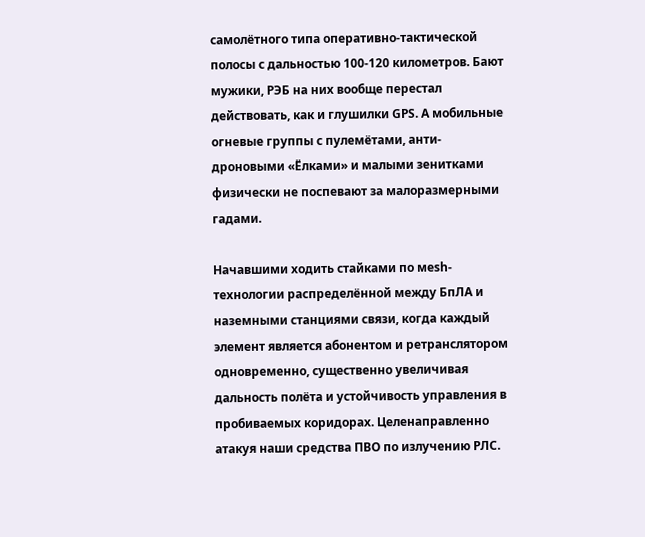самолётного типа оперативно-тактической полосы с дальностью 100-120 километров. Бают мужики, РЭБ на них вообще перестал действовать, как и глушилки GPS. А мобильные огневые группы с пулемётами, анти-дроновыми «Ёлками» и малыми зенитками физически не поспевают за малоразмерными гадами.

Начавшими ходить стайками по мesh-технологии распределённой между БпЛА и наземными станциями связи, когда каждый элемент является абонентом и ретранслятором одновременно, существенно увеличивая дальность полёта и устойчивость управления в пробиваемых коридорах. Целенаправленно атакуя наши средства ПВО по излучению РЛС.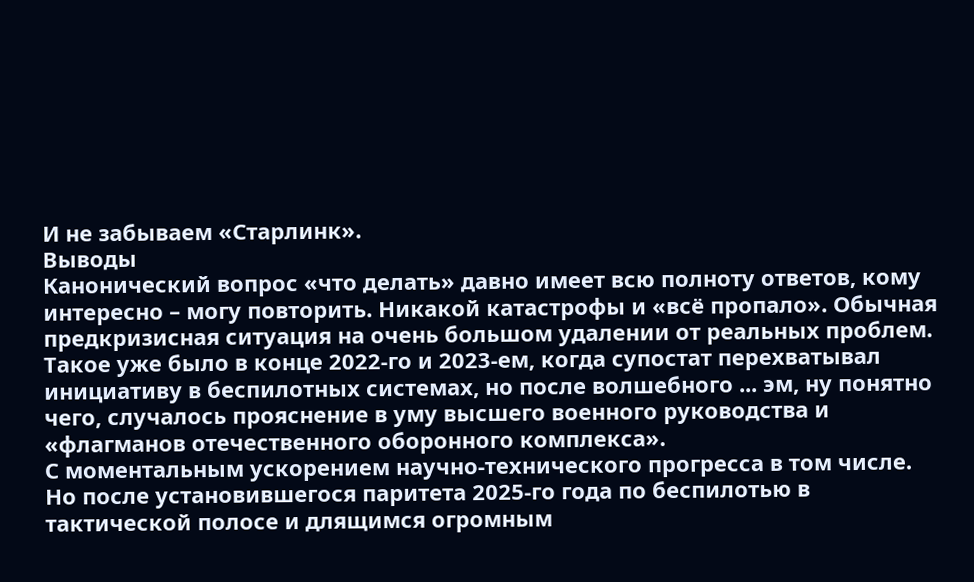И не забываем «Старлинк».
Выводы
Канонический вопрос «что делать» давно имеет всю полноту ответов, кому интересно – могу повторить. Никакой катастрофы и «всё пропало». Обычная предкризисная ситуация на очень большом удалении от реальных проблем. Такое уже было в конце 2022-го и 2023-ем, когда супостат перехватывал инициативу в беспилотных системах, но после волшебного ... эм, ну понятно чего, случалось прояснение в уму высшего военного руководства и «флагманов отечественного оборонного комплекса».
С моментальным ускорением научно-технического прогресса в том числе. Но после установившегося паритета 2025-го года по беспилотью в тактической полосе и длящимся огромным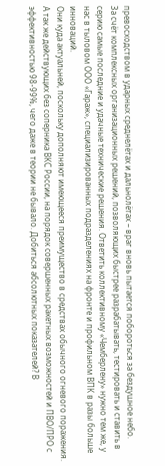превосходством в ударных среднелётах и дальнолётах – враг вновь пытается побороться за бездушное небо.
За счёт комплексных организационных решений, позволяющих быстрее разрабатывать, тестировать и ставить в серию самые последние и удачные технические решения. Ответить коллективному «Чемберлену» нужно тем же, у нас в тыловом ООО «Гараж», специализированных подразделениях на фронте и профильном ВПК в разы больше инноваций.
Они куда актуальней, поскольку дополняют имеющееся преимущество в средствах обычного огневого поражения. А так же действующих без соперника ВКС России, на порядок совершенных ракетных возможностей и ПВО/ПРО с эффективностью 98-99%, чего даже в теории не бывало. Добиться абсолютных показателей? В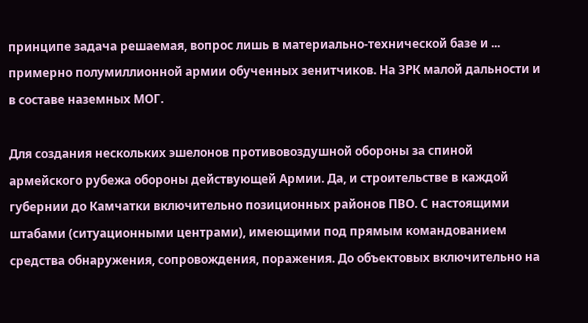принципе задача решаемая, вопрос лишь в материально-технической базе и ... примерно полумиллионной армии обученных зенитчиков. На ЗРК малой дальности и в составе наземных МОГ.

Для создания нескольких эшелонов противовоздушной обороны за спиной армейского рубежа обороны действующей Армии. Да, и строительстве в каждой губернии до Камчатки включительно позиционных районов ПВО. С настоящими штабами (ситуационными центрами), имеющими под прямым командованием средства обнаружения, сопровождения, поражения. До объектовых включительно на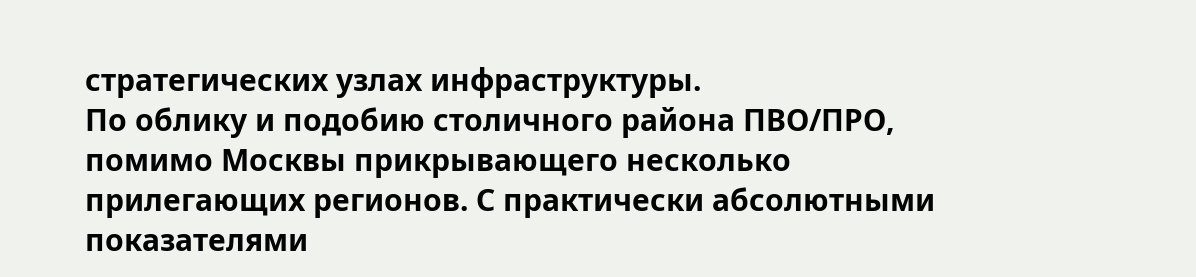стратегических узлах инфраструктуры.
По облику и подобию столичного района ПВО/ПРО, помимо Москвы прикрывающего несколько прилегающих регионов. С практически абсолютными показателями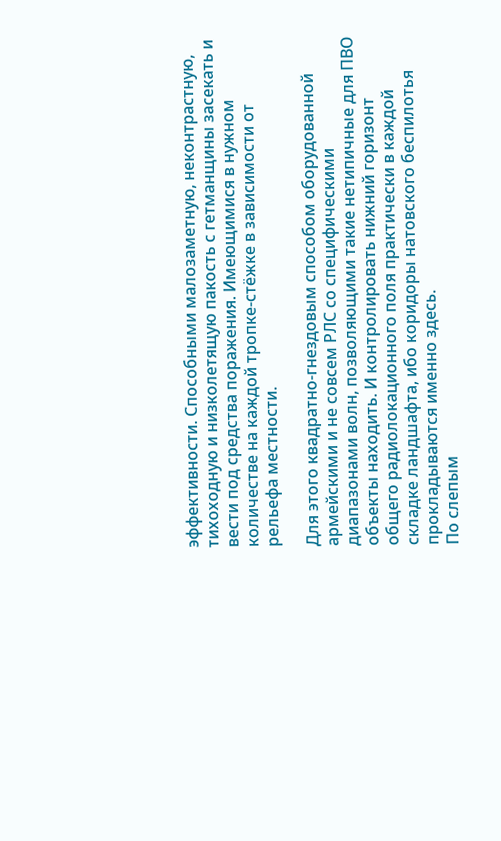эффективности. Способными малозаметную, неконтрастную, тихоходную и низколетящую пакость с гетманщины засекать и вести под средства поражения. Имеющимися в нужном количестве на каждой тропке-стёжке в зависимости от рельефа местности.

Для этого квадратно-гнездовым способом оборудованной армейскими и не совсем РЛС со специфическими диапазонами волн, позволяющими такие нетипичные для ПВО объекты находить. И контролировать нижний горизонт общего радиолокационного поля практически в каждой складке ландшафта, ибо коридоры натовского беспилотья прокладываются именно здесь.
По слепым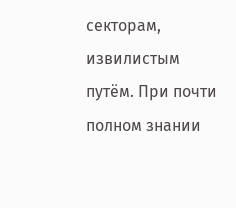секторам, извилистым путём. При почти полном знании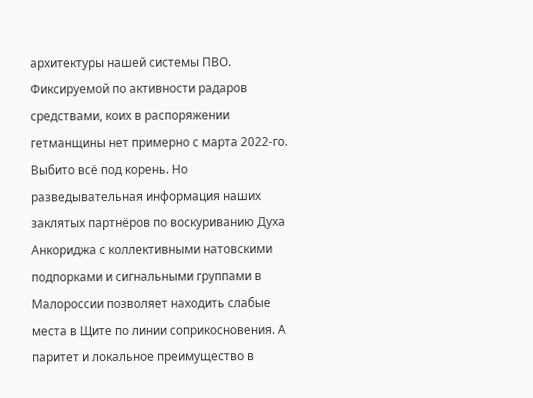архитектуры нашей системы ПВО. Фиксируемой по активности радаров средствами, коих в распоряжении гетманщины нет примерно с марта 2022-го. Выбито всё под корень. Но разведывательная информация наших заклятых партнёров по воскуриванию Духа Анкориджа с коллективными натовскими подпорками и сигнальными группами в Малороссии позволяет находить слабые места в Щите по линии соприкосновения. А паритет и локальное преимущество в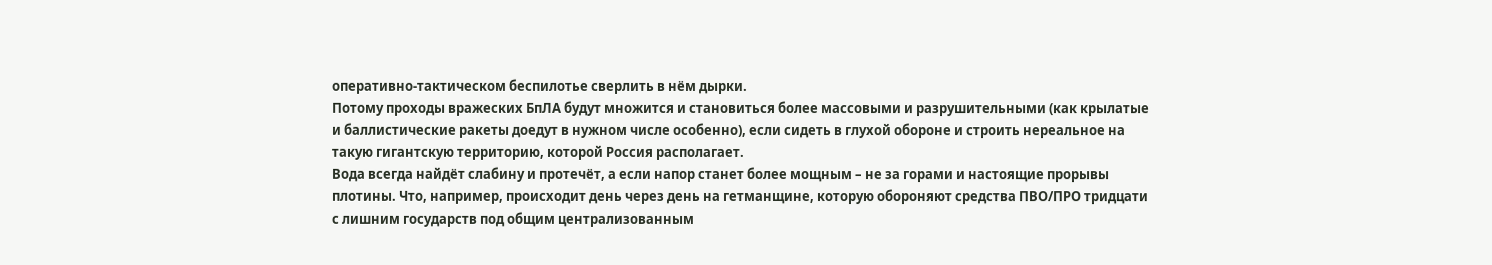оперативно-тактическом беспилотье сверлить в нём дырки.
Потому проходы вражеских БпЛА будут множится и становиться более массовыми и разрушительными (как крылатые и баллистические ракеты доедут в нужном числе особенно), если сидеть в глухой обороне и строить нереальное на такую гигантскую территорию, которой Россия располагает.
Вода всегда найдёт слабину и протечёт, а если напор станет более мощным – не за горами и настоящие прорывы плотины. Что, например, происходит день через день на гетманщине, которую обороняют средства ПВО/ПРО тридцати с лишним государств под общим централизованным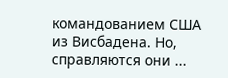командованием США из Висбадена. Но, справляются они ...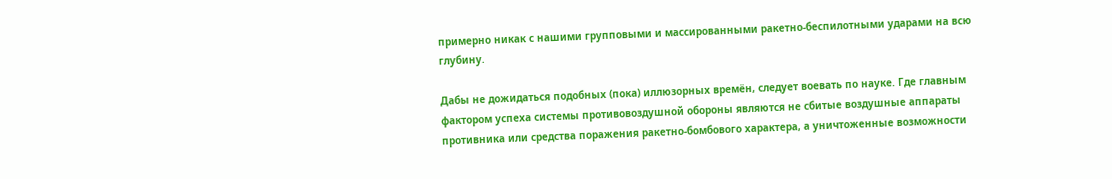примерно никак с нашими групповыми и массированными ракетно-беспилотными ударами на всю глубину.

Дабы не дожидаться подобных (пока) иллюзорных времён, следует воевать по науке. Где главным фактором успеха системы противовоздушной обороны являются не сбитые воздушные аппараты противника или средства поражения ракетно-бомбового характера, а уничтоженные возможности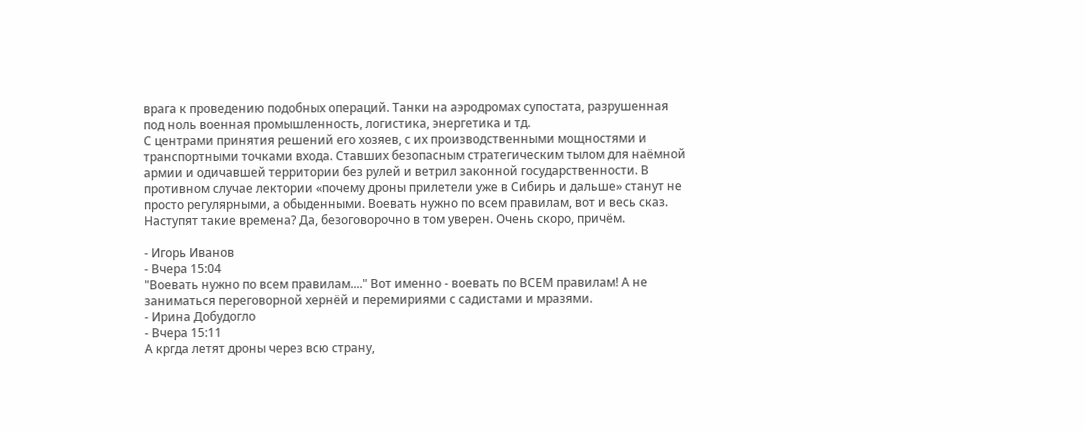врага к проведению подобных операций. Танки на аэродромах супостата, разрушенная под ноль военная промышленность, логистика, энергетика и тд.
С центрами принятия решений его хозяев, с их производственными мощностями и транспортными точками входа. Ставших безопасным стратегическим тылом для наёмной армии и одичавшей территории без рулей и ветрил законной государственности. В противном случае лектории «почему дроны прилетели уже в Сибирь и дальше» станут не просто регулярными, а обыденными. Воевать нужно по всем правилам, вот и весь сказ. Наступят такие времена? Да, безоговорочно в том уверен. Очень скоро, причём.

- Игорь Иванов
- Вчера 15:04
"Воевать нужно по всем правилам...." Вот именно - воевать по ВСЕМ правилам! А не заниматься переговорной хернёй и перемириями с садистами и мразями.
- Ирина Добудогло
- Вчера 15:11
А кргда летят дроны через всю страну,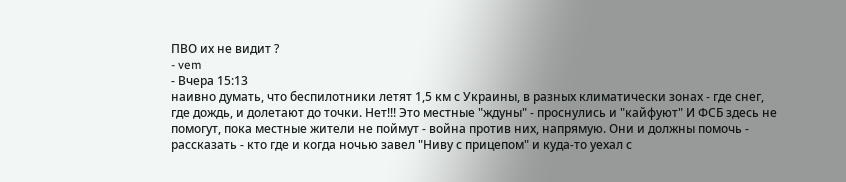ПВО их не видит ?
- vem
- Вчера 15:13
наивно думать, что беспилотники летят 1,5 км с Украины, в разных климатически зонах - где снег, где дождь, и долетают до точки. Нет!!! Это местные "ждуны" - проснулись и "кайфуют" И ФСБ здесь не помогут, пока местные жители не поймут - война против них, напрямую. Они и должны помочь - рассказать - кто где и когда ночью завел "Ниву с прицепом" и куда-то уехал с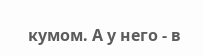кумом. А у него - в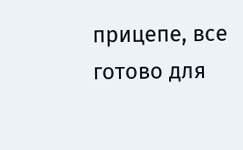прицепе, все готово для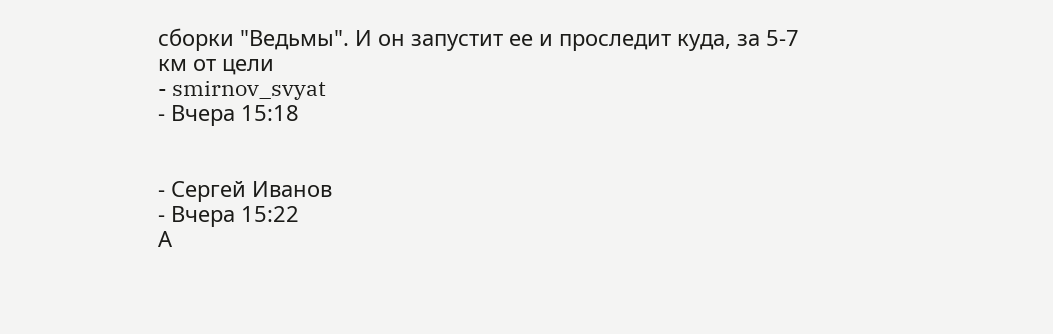сборки "Ведьмы". И он запустит ее и проследит куда, за 5-7 км от цели
- smirnov_svyat
- Вчера 15:18


- Сергей Иванов
- Вчера 15:22
А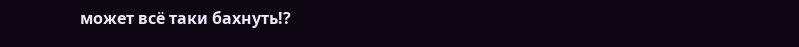может всё таки бахнуть!?